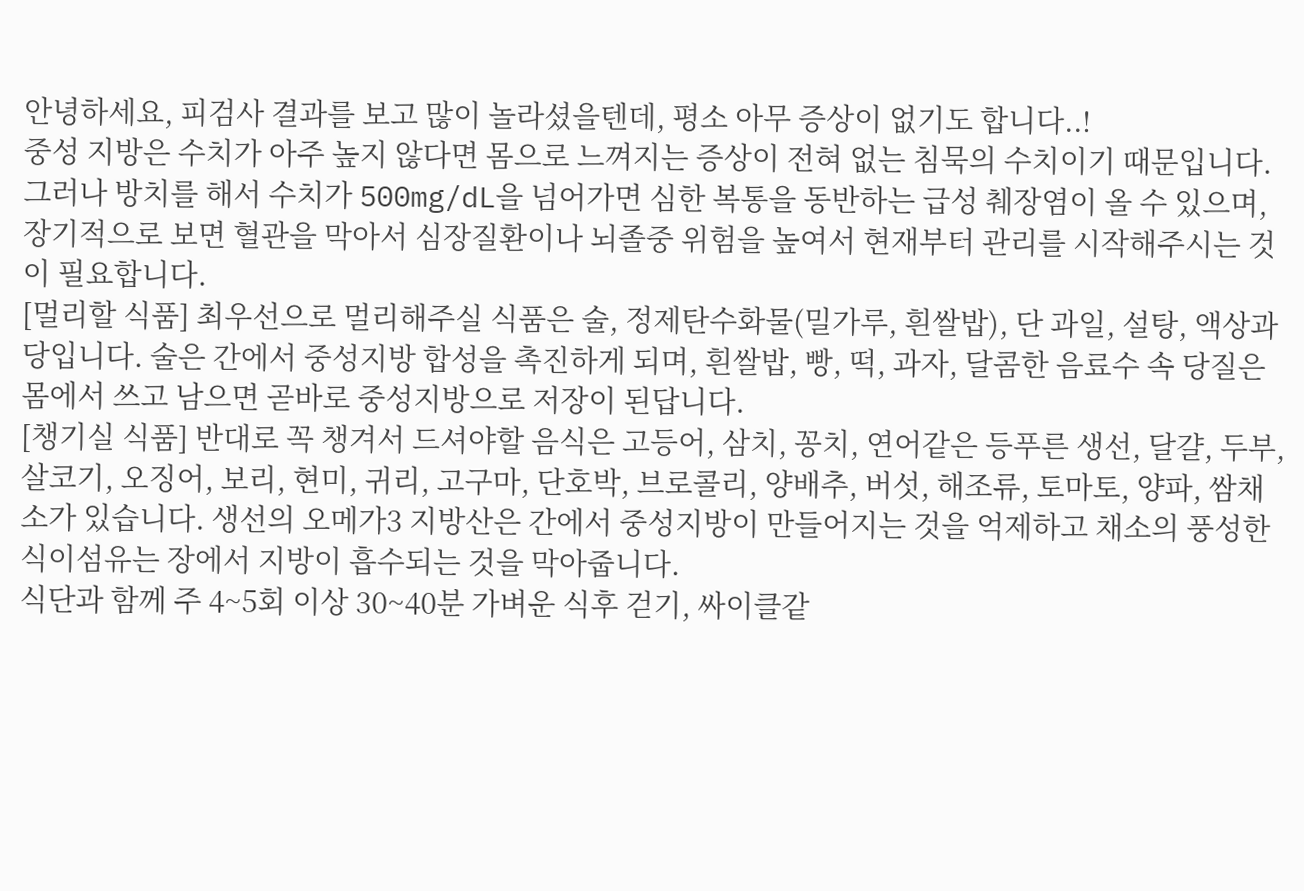안녕하세요, 피검사 결과를 보고 많이 놀라셨을텐데, 평소 아무 증상이 없기도 합니다..!
중성 지방은 수치가 아주 높지 않다면 몸으로 느껴지는 증상이 전혀 없는 침묵의 수치이기 때문입니다. 그러나 방치를 해서 수치가 500mg/dL을 넘어가면 심한 복통을 동반하는 급성 췌장염이 올 수 있으며, 장기적으로 보면 혈관을 막아서 심장질환이나 뇌졸중 위험을 높여서 현재부터 관리를 시작해주시는 것이 필요합니다.
[멀리할 식품] 최우선으로 멀리해주실 식품은 술, 정제탄수화물(밀가루, 흰쌀밥), 단 과일, 설탕, 액상과당입니다. 술은 간에서 중성지방 합성을 촉진하게 되며, 흰쌀밥, 빵, 떡, 과자, 달콤한 음료수 속 당질은 몸에서 쓰고 남으면 곧바로 중성지방으로 저장이 된답니다.
[챙기실 식품] 반대로 꼭 챙겨서 드셔야할 음식은 고등어, 삼치, 꽁치, 연어같은 등푸른 생선, 달걀, 두부, 살코기, 오징어, 보리, 현미, 귀리, 고구마, 단호박, 브로콜리, 양배추, 버섯, 해조류, 토마토, 양파, 쌈채소가 있습니다. 생선의 오메가3 지방산은 간에서 중성지방이 만들어지는 것을 억제하고 채소의 풍성한 식이섬유는 장에서 지방이 흡수되는 것을 막아줍니다.
식단과 함께 주 4~5회 이상 30~40분 가벼운 식후 걷기, 싸이클같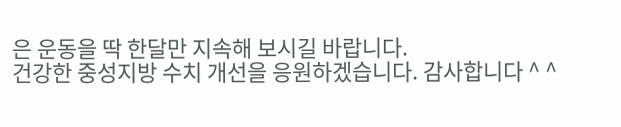은 운동을 딱 한달만 지속해 보시길 바랍니다.
건강한 중성지방 수치 개선을 응원하겠습니다. 감사합니다 ^ ^